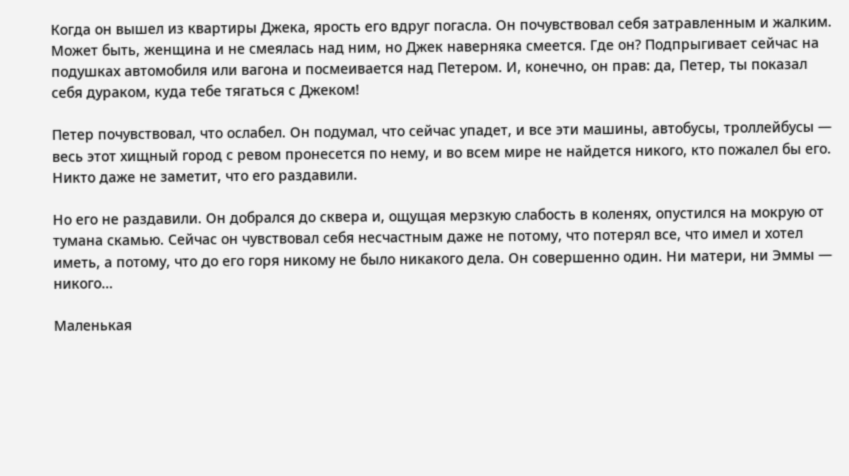Когда он вышел из квартиры Джека, ярость его вдруг погасла. Он почувствовал себя затравленным и жалким. Может быть, женщина и не смеялась над ним, но Джек наверняка смеется. Где он? Подпрыгивает сейчас на подушках автомобиля или вагона и посмеивается над Петером. И, конечно, он прав: да, Петер, ты показал себя дураком, куда тебе тягаться с Джеком!

Петер почувствовал, что ослабел. Он подумал, что сейчас упадет, и все эти машины, автобусы, троллейбусы — весь этот хищный город с ревом пронесется по нему, и во всем мире не найдется никого, кто пожалел бы его. Никто даже не заметит, что его раздавили.

Но его не раздавили. Он добрался до сквера и, ощущая мерзкую слабость в коленях, опустился на мокрую от тумана скамью. Сейчас он чувствовал себя несчастным даже не потому, что потерял все, что имел и хотел иметь, а потому, что до его горя никому не было никакого дела. Он совершенно один. Ни матери, ни Эммы — никого…

Маленькая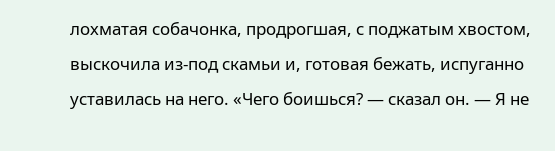лохматая собачонка, продрогшая, с поджатым хвостом, выскочила из-под скамьи и, готовая бежать, испуганно уставилась на него. «Чего боишься? — сказал он. — Я не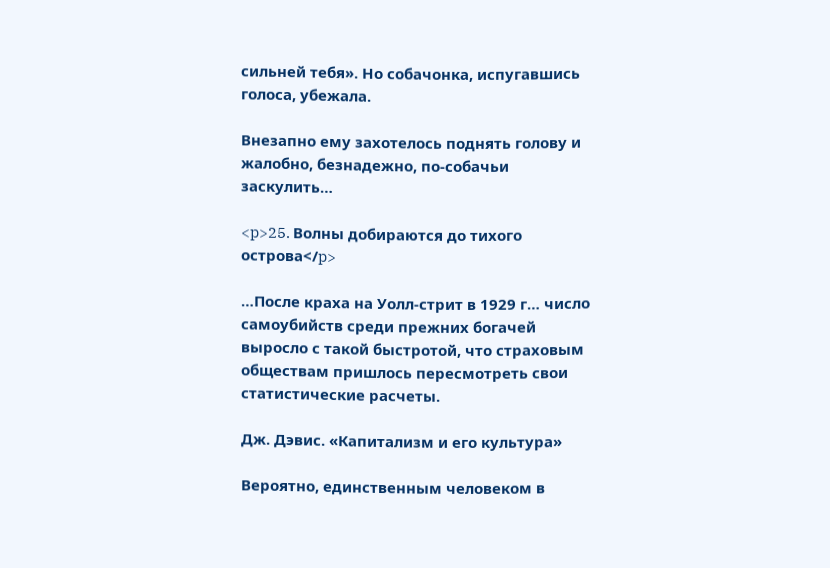сильней тебя». Но собачонка, испугавшись голоса, убежала.

Внезапно ему захотелось поднять голову и жалобно, безнадежно, по-собачьи заскулить…

<p>25. Волны добираются до тихого острова</p>

…После краха на Уолл-стрит в 1929 г… число самоубийств среди прежних богачей выросло с такой быстротой, что страховым обществам пришлось пересмотреть свои статистические расчеты.

Дж. Дэвис. «Капитализм и его культура»

Вероятно, единственным человеком в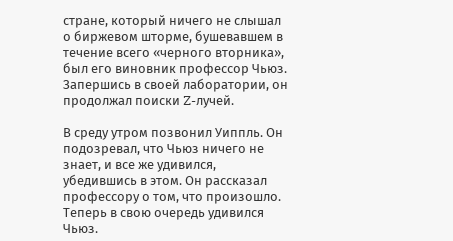стране, который ничего не слышал о биржевом шторме, бушевавшем в течение всего «черного вторника», был его виновник профессор Чьюз. Запершись в своей лаборатории, он продолжал поиски Z-лучей.

В среду утром позвонил Уиппль. Он подозревал, что Чьюз ничего не знает, и все же удивился, убедившись в этом. Он рассказал профессору о том, что произошло. Теперь в свою очередь удивился Чьюз.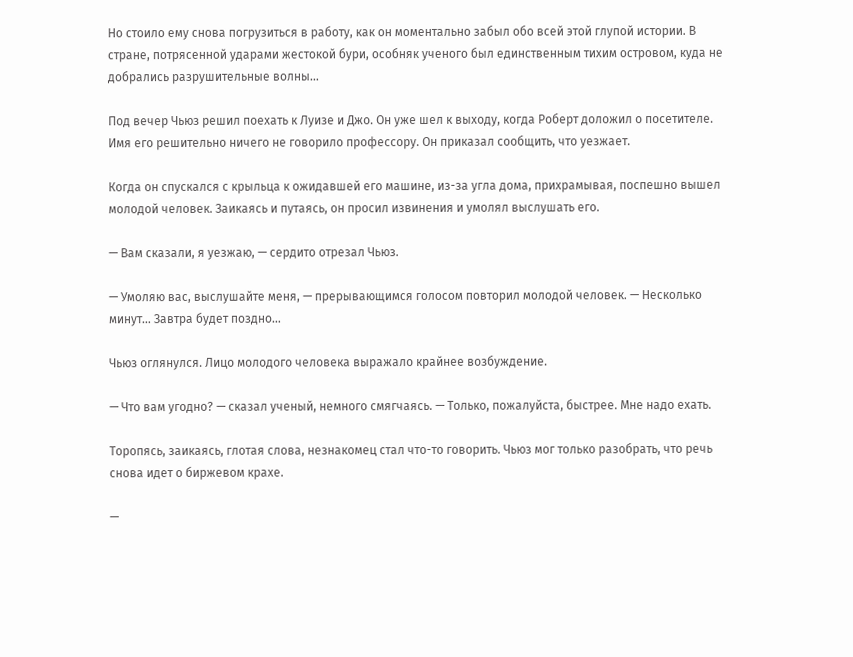Но стоило ему снова погрузиться в работу, как он моментально забыл обо всей этой глупой истории. В стране, потрясенной ударами жестокой бури, особняк ученого был единственным тихим островом, куда не добрались разрушительные волны…

Под вечер Чьюз решил поехать к Луизе и Джо. Он уже шел к выходу, когда Роберт доложил о посетителе. Имя его решительно ничего не говорило профессору. Он приказал сообщить, что уезжает.

Когда он спускался с крыльца к ожидавшей его машине, из-за угла дома, прихрамывая, поспешно вышел молодой человек. Заикаясь и путаясь, он просил извинения и умолял выслушать его.

— Вам сказали, я уезжаю, — сердито отрезал Чьюз.

— Умоляю вас, выслушайте меня, — прерывающимся голосом повторил молодой человек. — Несколько минут… Завтра будет поздно…

Чьюз оглянулся. Лицо молодого человека выражало крайнее возбуждение.

— Что вам угодно? — сказал ученый, немного смягчаясь. — Только, пожалуйста, быстрее. Мне надо ехать.

Торопясь, заикаясь, глотая слова, незнакомец стал что-то говорить. Чьюз мог только разобрать, что речь снова идет о биржевом крахе.

—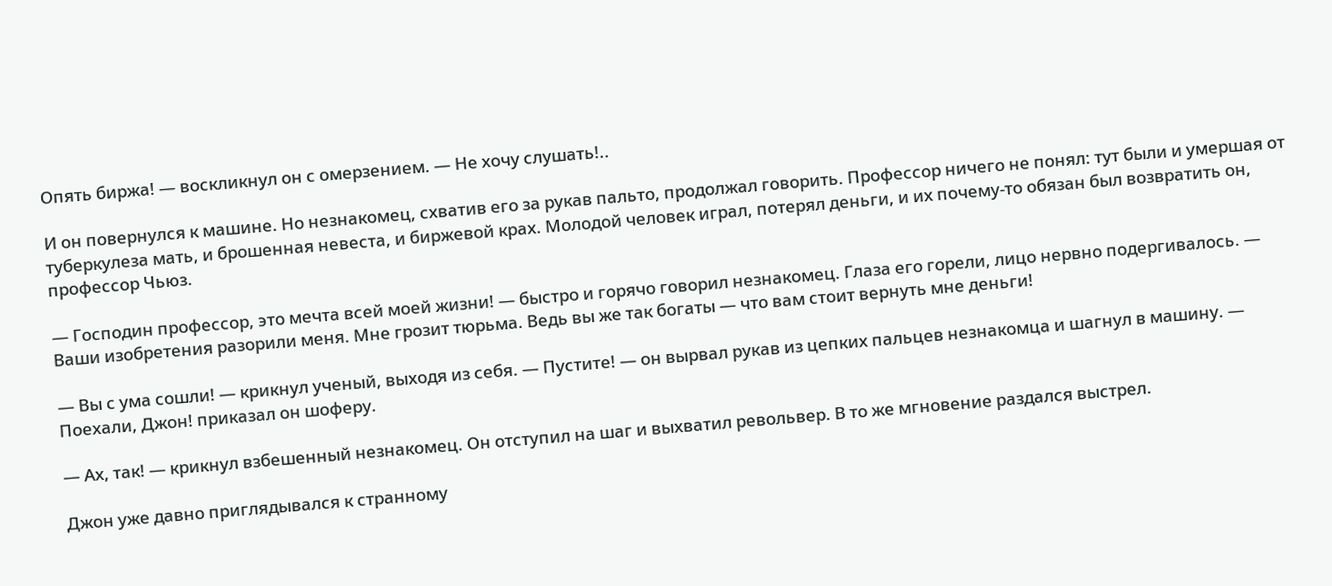Опять биржа! — воскликнул он с омерзением. — Не хочу слушать!..

И он повернулся к машине. Но незнакомец, схватив его за рукав пальто, продолжал говорить. Профессор ничего не понял: тут были и умершая от туберкулеза мать, и брошенная невеста, и биржевой крах. Молодой человек играл, потерял деньги, и их почему-то обязан был возвратить он, профессор Чьюз.

— Господин профессор, это мечта всей моей жизни! — быстро и горячо говорил незнакомец. Глаза его горели, лицо нервно подергивалось. — Ваши изобретения разорили меня. Мне грозит тюрьма. Ведь вы же так богаты — что вам стоит вернуть мне деньги!

— Вы с ума сошли! — крикнул ученый, выходя из себя. — Пустите! — он вырвал рукав из цепких пальцев незнакомца и шагнул в машину. — Поехали, Джон! приказал он шоферу.

— Ах, так! — крикнул взбешенный незнакомец. Он отступил на шаг и выхватил револьвер. В то же мгновение раздался выстрел.

Джон уже давно приглядывался к странному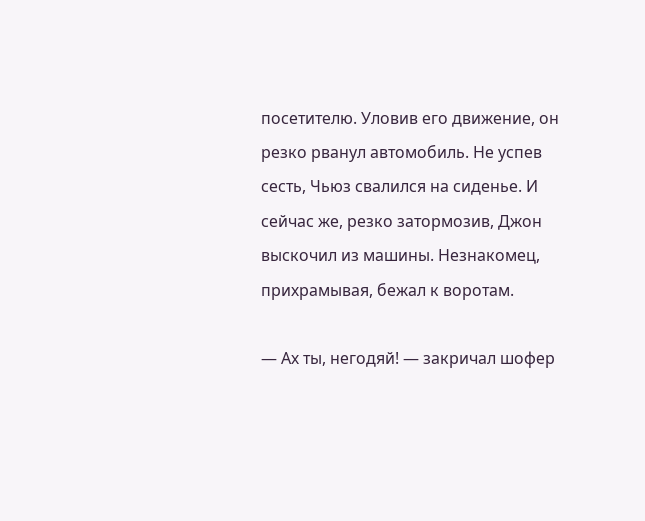посетителю. Уловив его движение, он резко рванул автомобиль. Не успев сесть, Чьюз свалился на сиденье. И сейчас же, резко затормозив, Джон выскочил из машины. Незнакомец, прихрамывая, бежал к воротам.

— Ах ты, негодяй! — закричал шофер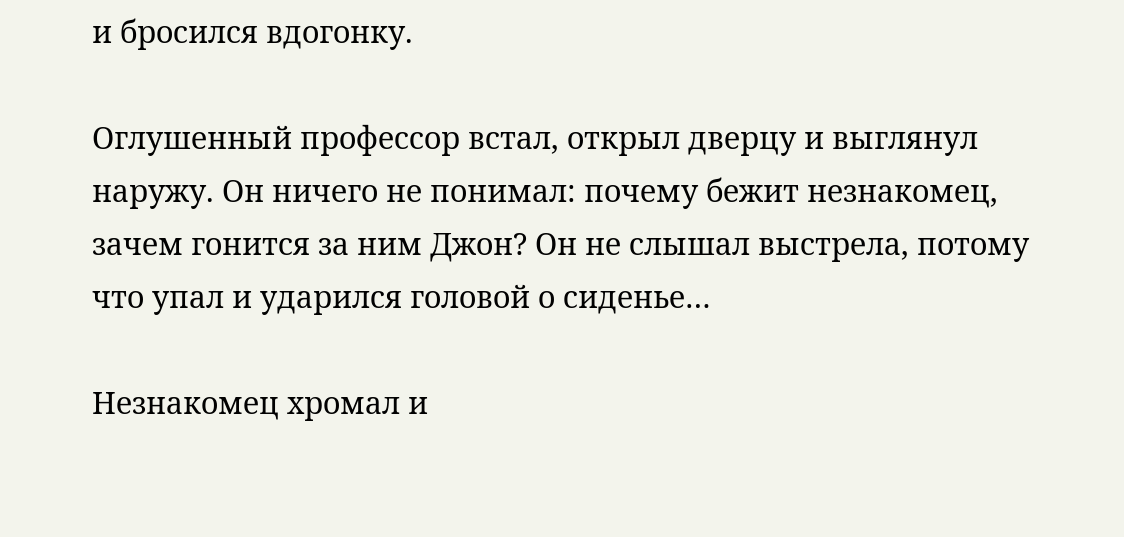и бросился вдогонку.

Оглушенный профессор встал, открыл дверцу и выглянул наружу. Он ничего не понимал: почему бежит незнакомец, зачем гонится за ним Джон? Он не слышал выстрела, потому что упал и ударился головой о сиденье…

Незнакомец хромал и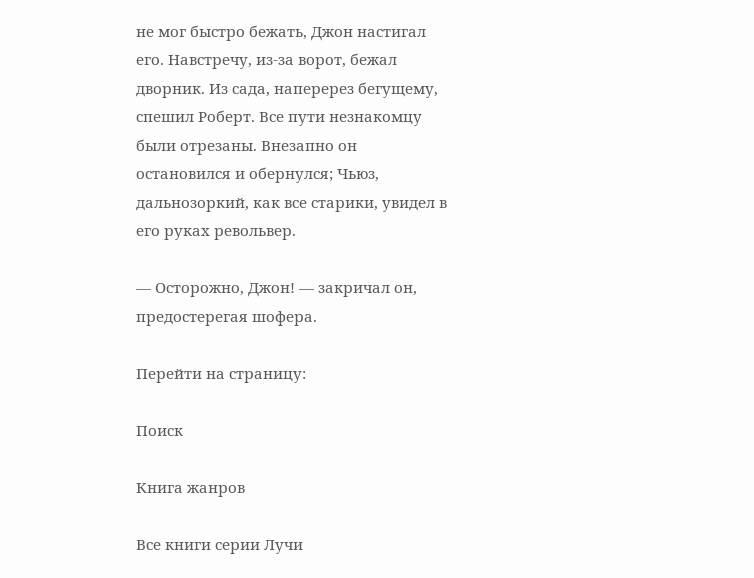не мог быстро бежать, Джон настигал его. Навстречу, из-за ворот, бежал дворник. Из сада, наперерез бегущему, спешил Роберт. Все пути незнакомцу были отрезаны. Внезапно он остановился и обернулся; Чьюз, дальнозоркий, как все старики, увидел в его руках револьвер.

— Осторожно, Джон! — закричал он, предостерегая шофера.

Перейти на страницу:

Поиск

Книга жанров

Все книги серии Лучи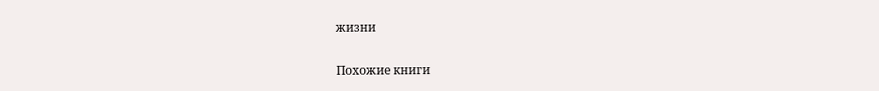жизни

Похожие книги